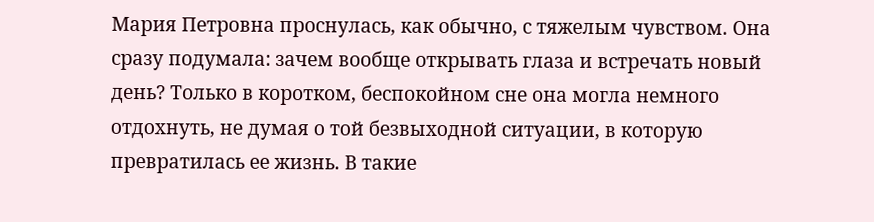Мария Петровна проснулась, как обычно, с тяжелым чувством. Она сразу подумала: зачем вообще открывать глаза и встречать новый день? Только в коротком, беспокойном сне она могла немного отдохнуть, не думая о той безвыходной ситуации, в которую превратилась ее жизнь. В такие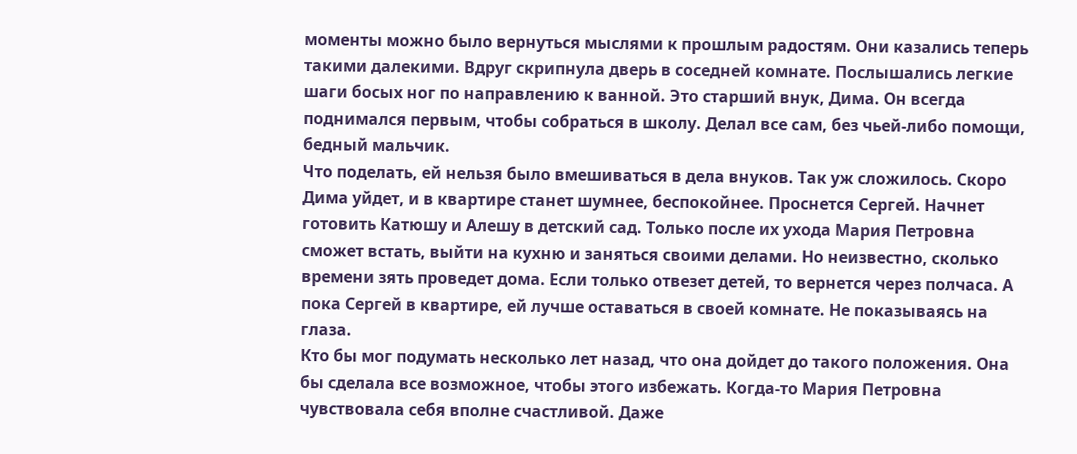моменты можно было вернуться мыслями к прошлым радостям. Они казались теперь такими далекими. Вдруг скрипнула дверь в соседней комнате. Послышались легкие шаги босых ног по направлению к ванной. Это старший внук, Дима. Он всегда поднимался первым, чтобы собраться в школу. Делал все сам, без чьей-либо помощи, бедный мальчик.
Что поделать, ей нельзя было вмешиваться в дела внуков. Так уж сложилось. Скоро Дима уйдет, и в квартире станет шумнее, беспокойнее. Проснется Сергей. Начнет готовить Катюшу и Алешу в детский сад. Только после их ухода Мария Петровна сможет встать, выйти на кухню и заняться своими делами. Но неизвестно, сколько времени зять проведет дома. Если только отвезет детей, то вернется через полчаса. А пока Сергей в квартире, ей лучше оставаться в своей комнате. Не показываясь на глаза.
Кто бы мог подумать несколько лет назад, что она дойдет до такого положения. Она бы сделала все возможное, чтобы этого избежать. Когда-то Мария Петровна чувствовала себя вполне счастливой. Даже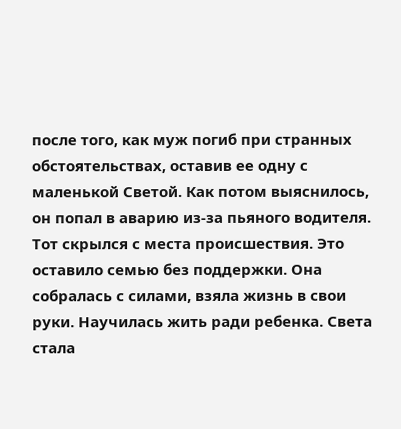после того, как муж погиб при странных обстоятельствах, оставив ее одну с маленькой Светой. Как потом выяснилось, он попал в аварию из-за пьяного водителя. Тот скрылся с места происшествия. Это оставило семью без поддержки. Она собралась с силами, взяла жизнь в свои руки. Научилась жить ради ребенка. Света стала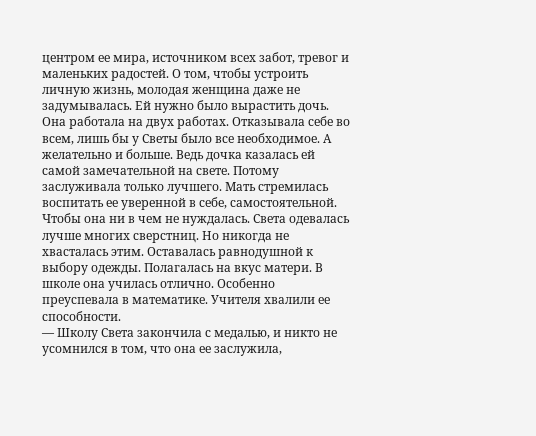центром ее мира, источником всех забот, тревог и маленьких радостей. О том, чтобы устроить личную жизнь, молодая женщина даже не задумывалась. Ей нужно было вырастить дочь.
Она работала на двух работах. Отказывала себе во всем, лишь бы у Светы было все необходимое. А желательно и больше. Ведь дочка казалась ей самой замечательной на свете. Потому заслуживала только лучшего. Мать стремилась воспитать ее уверенной в себе, самостоятельной. Чтобы она ни в чем не нуждалась. Света одевалась лучше многих сверстниц. Но никогда не хвасталась этим. Оставалась равнодушной к выбору одежды. Полагалась на вкус матери. В школе она училась отлично. Особенно преуспевала в математике. Учителя хвалили ее способности.
— Школу Света закончила с медалью, и никто не усомнился в том, что она ее заслужила,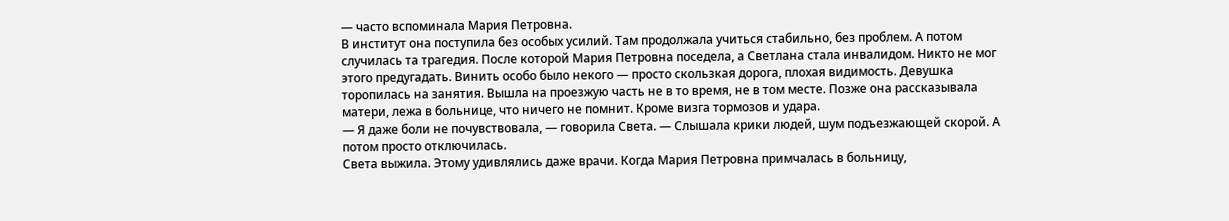— часто вспоминала Мария Петровна.
В институт она поступила без особых усилий. Там продолжала учиться стабильно, без проблем. А потом случилась та трагедия. После которой Мария Петровна поседела, а Светлана стала инвалидом. Никто не мог этого предугадать. Винить особо было некого — просто скользкая дорога, плохая видимость. Девушка торопилась на занятия. Вышла на проезжую часть не в то время, не в том месте. Позже она рассказывала матери, лежа в больнице, что ничего не помнит. Кроме визга тормозов и удара.
— Я даже боли не почувствовала, — говорила Света. — Слышала крики людей, шум подъезжающей скорой. А потом просто отключилась.
Света выжила. Этому удивлялись даже врачи. Когда Мария Петровна примчалась в больницу,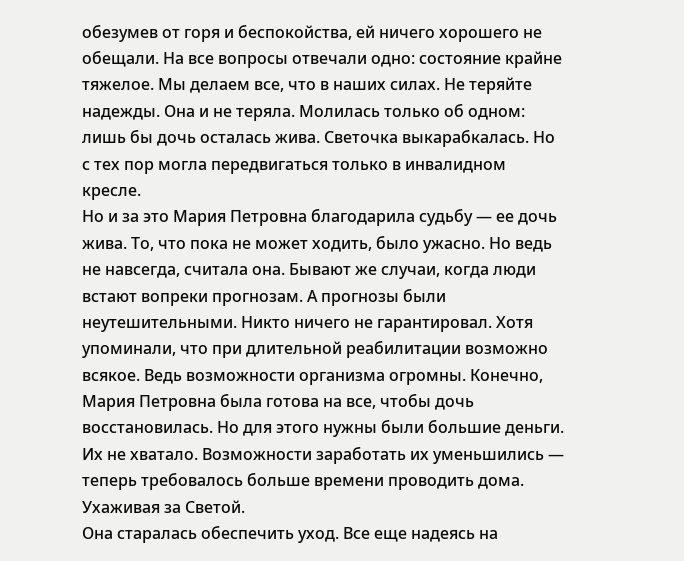обезумев от горя и беспокойства, ей ничего хорошего не обещали. На все вопросы отвечали одно: состояние крайне тяжелое. Мы делаем все, что в наших силах. Не теряйте надежды. Она и не теряла. Молилась только об одном: лишь бы дочь осталась жива. Светочка выкарабкалась. Но с тех пор могла передвигаться только в инвалидном кресле.
Но и за это Мария Петровна благодарила судьбу — ее дочь жива. То, что пока не может ходить, было ужасно. Но ведь не навсегда, считала она. Бывают же случаи, когда люди встают вопреки прогнозам. А прогнозы были неутешительными. Никто ничего не гарантировал. Хотя упоминали, что при длительной реабилитации возможно всякое. Ведь возможности организма огромны. Конечно, Мария Петровна была готова на все, чтобы дочь восстановилась. Но для этого нужны были большие деньги. Их не хватало. Возможности заработать их уменьшились — теперь требовалось больше времени проводить дома. Ухаживая за Светой.
Она старалась обеспечить уход. Все еще надеясь на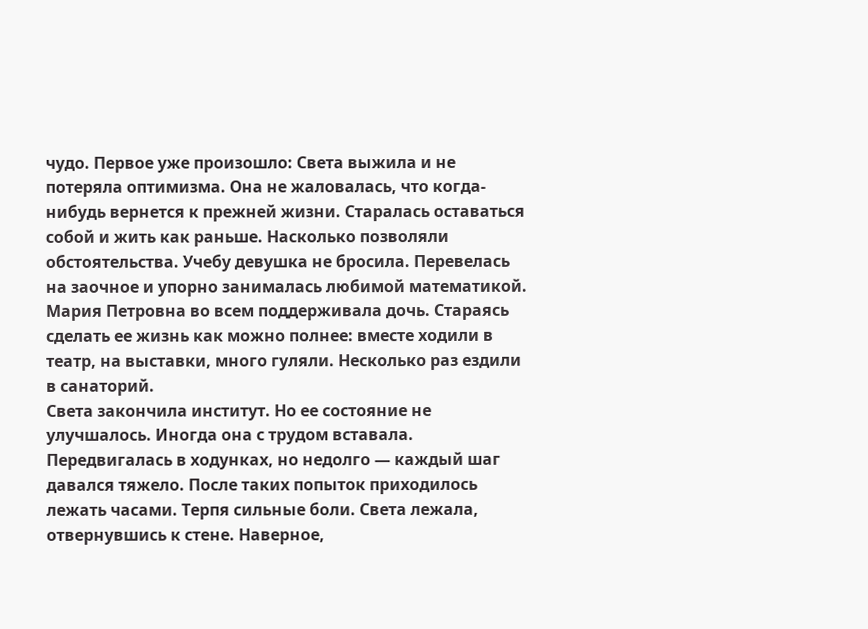чудо. Первое уже произошло: Света выжила и не потеряла оптимизма. Она не жаловалась, что когда-нибудь вернется к прежней жизни. Старалась оставаться собой и жить как раньше. Насколько позволяли обстоятельства. Учебу девушка не бросила. Перевелась на заочное и упорно занималась любимой математикой. Мария Петровна во всем поддерживала дочь. Стараясь сделать ее жизнь как можно полнее: вместе ходили в театр, на выставки, много гуляли. Несколько раз ездили в санаторий.
Света закончила институт. Но ее состояние не улучшалось. Иногда она с трудом вставала. Передвигалась в ходунках, но недолго — каждый шаг давался тяжело. После таких попыток приходилось лежать часами. Терпя сильные боли. Света лежала, отвернувшись к стене. Наверное,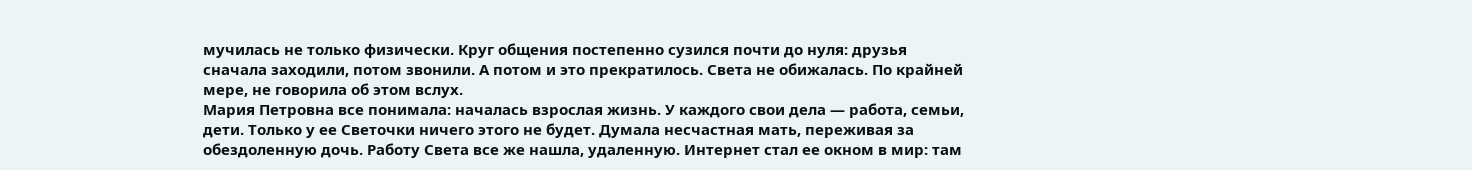мучилась не только физически. Круг общения постепенно сузился почти до нуля: друзья сначала заходили, потом звонили. А потом и это прекратилось. Света не обижалась. По крайней мере, не говорила об этом вслух.
Мария Петровна все понимала: началась взрослая жизнь. У каждого свои дела — работа, семьи, дети. Только у ее Светочки ничего этого не будет. Думала несчастная мать, переживая за обездоленную дочь. Работу Света все же нашла, удаленную. Интернет стал ее окном в мир: там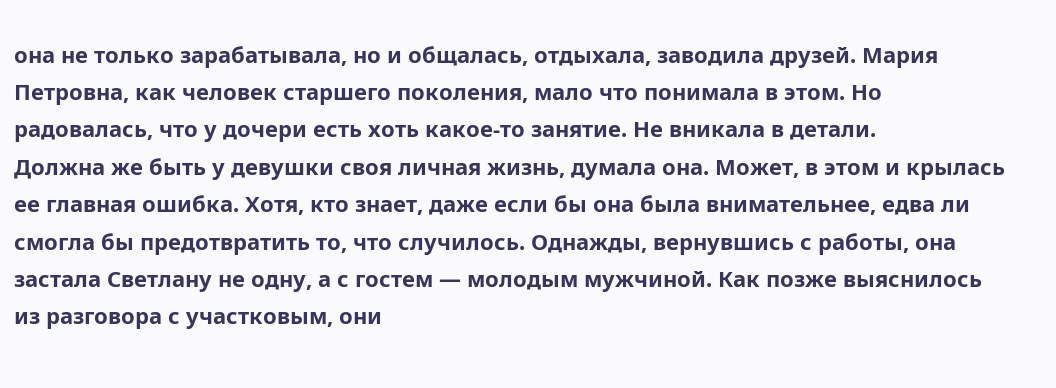она не только зарабатывала, но и общалась, отдыхала, заводила друзей. Мария Петровна, как человек старшего поколения, мало что понимала в этом. Но радовалась, что у дочери есть хоть какое-то занятие. Не вникала в детали.
Должна же быть у девушки своя личная жизнь, думала она. Может, в этом и крылась ее главная ошибка. Хотя, кто знает, даже если бы она была внимательнее, едва ли смогла бы предотвратить то, что случилось. Однажды, вернувшись с работы, она застала Светлану не одну, а с гостем — молодым мужчиной. Как позже выяснилось из разговора с участковым, они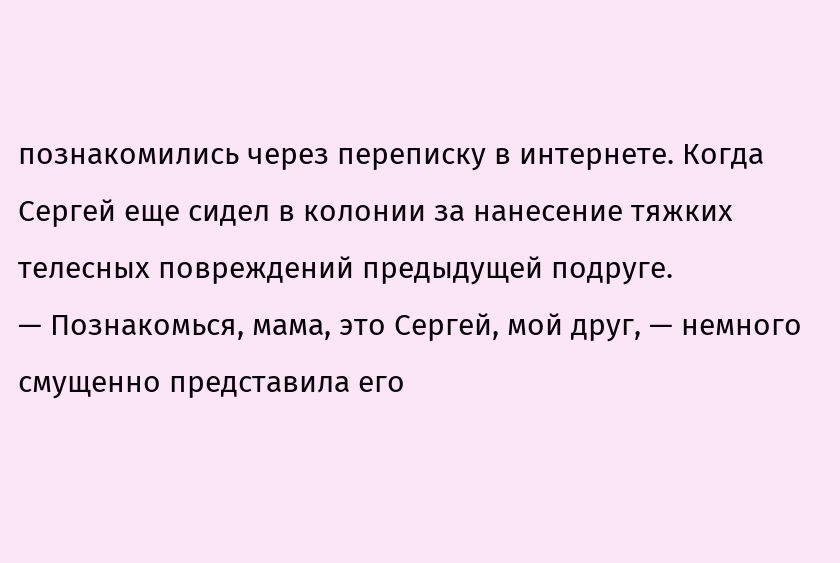познакомились через переписку в интернете. Когда Сергей еще сидел в колонии за нанесение тяжких телесных повреждений предыдущей подруге.
— Познакомься, мама, это Сергей, мой друг, — немного смущенно представила его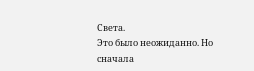Света.
Это было неожиданно. Но сначала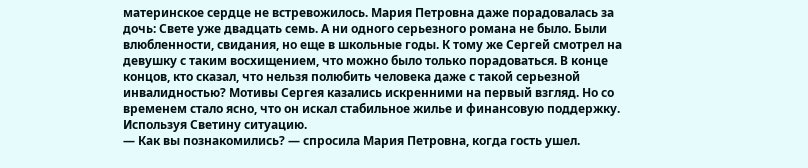материнское сердце не встревожилось. Мария Петровна даже порадовалась за дочь: Свете уже двадцать семь. А ни одного серьезного романа не было. Были влюбленности, свидания, но еще в школьные годы. К тому же Сергей смотрел на девушку с таким восхищением, что можно было только порадоваться. В конце концов, кто сказал, что нельзя полюбить человека даже с такой серьезной инвалидностью? Мотивы Сергея казались искренними на первый взгляд. Но со временем стало ясно, что он искал стабильное жилье и финансовую поддержку. Используя Светину ситуацию.
— Как вы познакомились? — спросила Мария Петровна, когда гость ушел.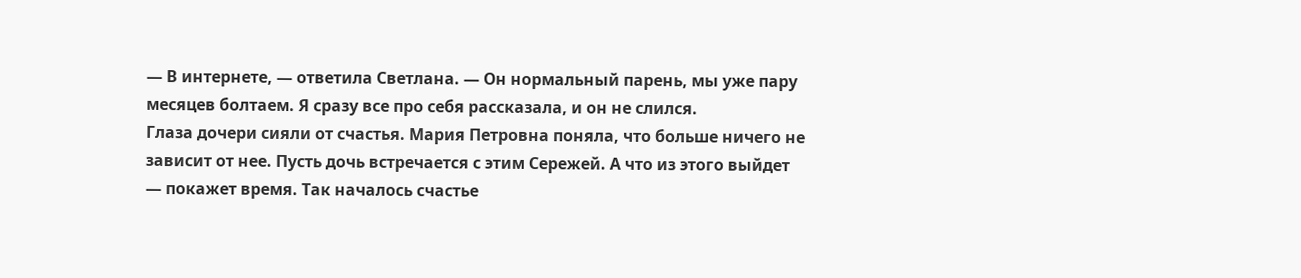— В интернете, — ответила Светлана. — Он нормальный парень, мы уже пару месяцев болтаем. Я сразу все про себя рассказала, и он не слился.
Глаза дочери сияли от счастья. Мария Петровна поняла, что больше ничего не зависит от нее. Пусть дочь встречается с этим Сережей. А что из этого выйдет — покажет время. Так началось счастье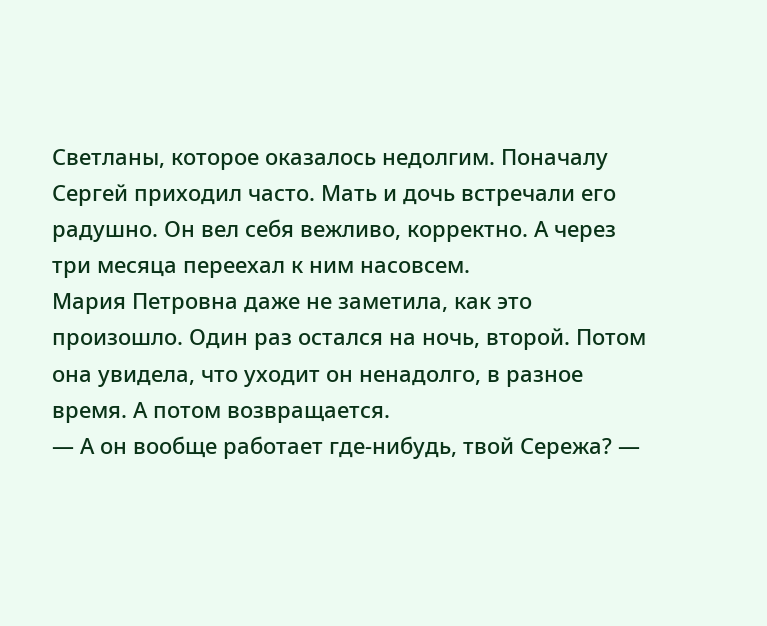Светланы, которое оказалось недолгим. Поначалу Сергей приходил часто. Мать и дочь встречали его радушно. Он вел себя вежливо, корректно. А через три месяца переехал к ним насовсем.
Мария Петровна даже не заметила, как это произошло. Один раз остался на ночь, второй. Потом она увидела, что уходит он ненадолго, в разное время. А потом возвращается.
— А он вообще работает где-нибудь, твой Сережа? —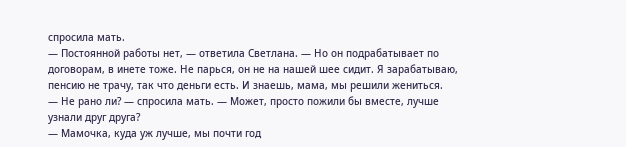спросила мать.
— Постоянной работы нет, — ответила Светлана. — Но он подрабатывает по договорам, в инете тоже. Не парься, он не на нашей шее сидит. Я зарабатываю, пенсию не трачу, так что деньги есть. И знаешь, мама, мы решили жениться.
— Не рано ли? — спросила мать. — Может, просто пожили бы вместе, лучше узнали друг друга?
— Мамочка, куда уж лучше, мы почти год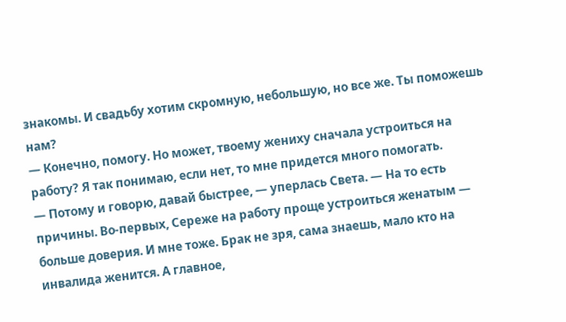знакомы. И свадьбу хотим скромную, небольшую, но все же. Ты поможешь нам?
— Конечно, помогу. Но может, твоему жениху сначала устроиться на работу? Я так понимаю, если нет, то мне придется много помогать.
— Потому и говорю, давай быстрее, — уперлась Света. — На то есть причины. Во-первых, Сереже на работу проще устроиться женатым — больше доверия. И мне тоже. Брак не зря, сама знаешь, мало кто на инвалида женится. А главное,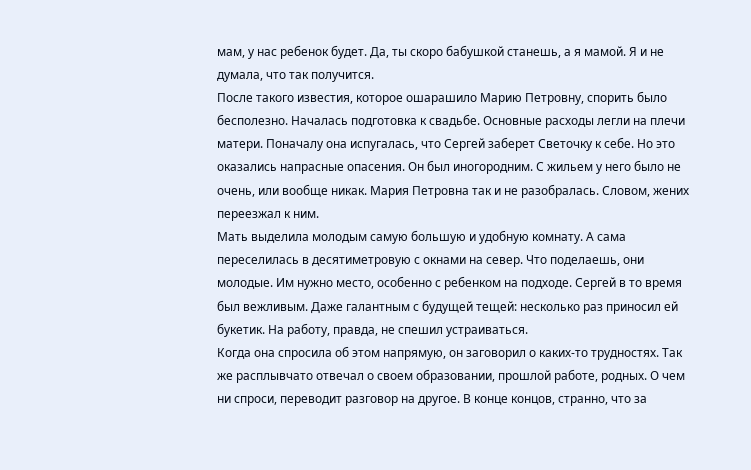мам, у нас ребенок будет. Да, ты скоро бабушкой станешь, а я мамой. Я и не думала, что так получится.
После такого известия, которое ошарашило Марию Петровну, спорить было бесполезно. Началась подготовка к свадьбе. Основные расходы легли на плечи матери. Поначалу она испугалась, что Сергей заберет Светочку к себе. Но это оказались напрасные опасения. Он был иногородним. С жильем у него было не очень, или вообще никак. Мария Петровна так и не разобралась. Словом, жених переезжал к ним.
Мать выделила молодым самую большую и удобную комнату. А сама переселилась в десятиметровую с окнами на север. Что поделаешь, они молодые. Им нужно место, особенно с ребенком на подходе. Сергей в то время был вежливым. Даже галантным с будущей тещей: несколько раз приносил ей букетик. На работу, правда, не спешил устраиваться.
Когда она спросила об этом напрямую, он заговорил о каких-то трудностях. Так же расплывчато отвечал о своем образовании, прошлой работе, родных. О чем ни спроси, переводит разговор на другое. В конце концов, странно, что за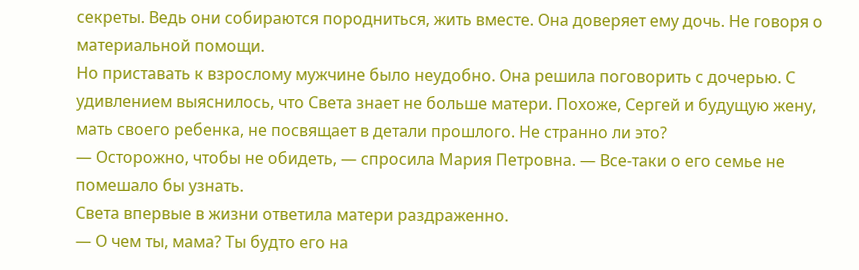секреты. Ведь они собираются породниться, жить вместе. Она доверяет ему дочь. Не говоря о материальной помощи.
Но приставать к взрослому мужчине было неудобно. Она решила поговорить с дочерью. С удивлением выяснилось, что Света знает не больше матери. Похоже, Сергей и будущую жену, мать своего ребенка, не посвящает в детали прошлого. Не странно ли это?
— Осторожно, чтобы не обидеть, — спросила Мария Петровна. — Все-таки о его семье не помешало бы узнать.
Света впервые в жизни ответила матери раздраженно.
— О чем ты, мама? Ты будто его на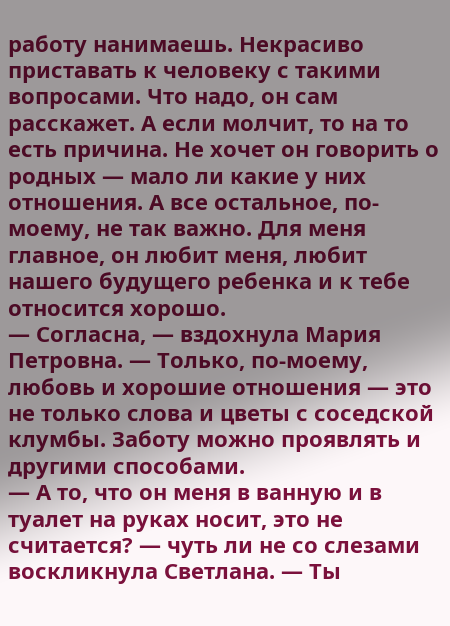работу нанимаешь. Некрасиво приставать к человеку с такими вопросами. Что надо, он сам расскажет. А если молчит, то на то есть причина. Не хочет он говорить о родных — мало ли какие у них отношения. А все остальное, по-моему, не так важно. Для меня главное, он любит меня, любит нашего будущего ребенка и к тебе относится хорошо.
— Согласна, — вздохнула Мария Петровна. — Только, по-моему, любовь и хорошие отношения — это не только слова и цветы с соседской клумбы. Заботу можно проявлять и другими способами.
— А то, что он меня в ванную и в туалет на руках носит, это не считается? — чуть ли не со слезами воскликнула Светлана. — Ты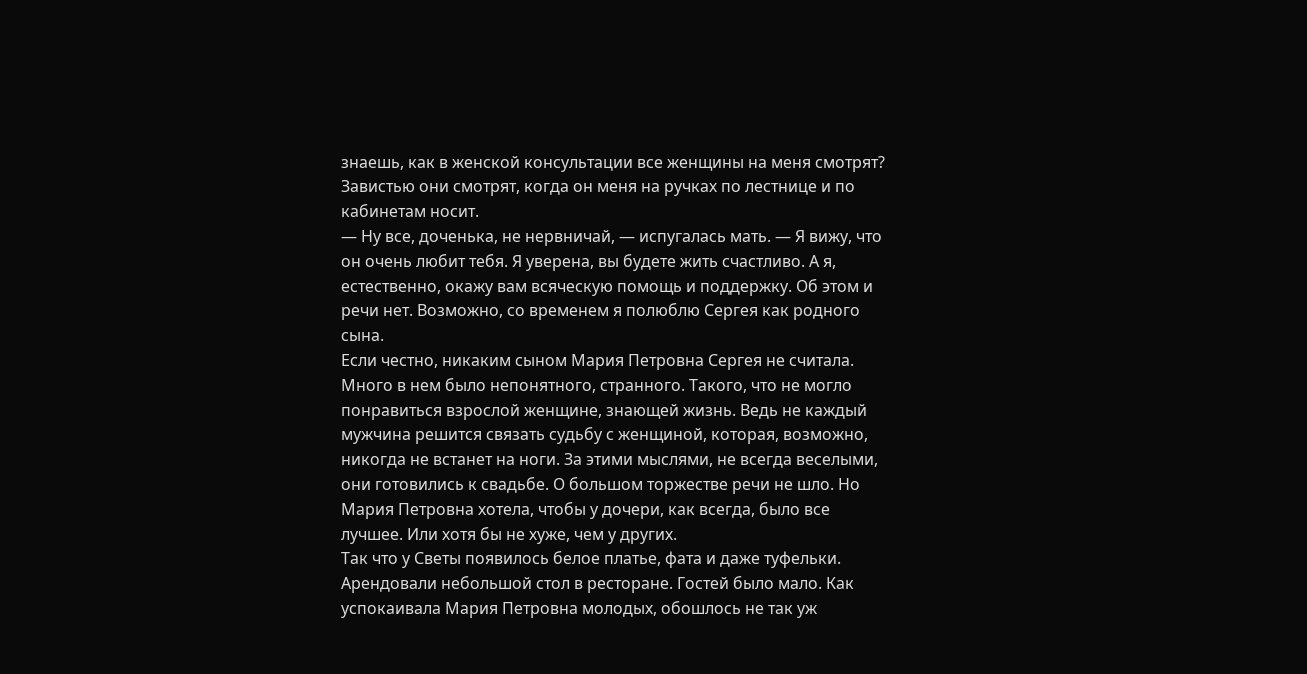знаешь, как в женской консультации все женщины на меня смотрят? Завистью они смотрят, когда он меня на ручках по лестнице и по кабинетам носит.
— Ну все, доченька, не нервничай, — испугалась мать. — Я вижу, что он очень любит тебя. Я уверена, вы будете жить счастливо. А я, естественно, окажу вам всяческую помощь и поддержку. Об этом и речи нет. Возможно, со временем я полюблю Сергея как родного сына.
Если честно, никаким сыном Мария Петровна Сергея не считала. Много в нем было непонятного, странного. Такого, что не могло понравиться взрослой женщине, знающей жизнь. Ведь не каждый мужчина решится связать судьбу с женщиной, которая, возможно, никогда не встанет на ноги. За этими мыслями, не всегда веселыми, они готовились к свадьбе. О большом торжестве речи не шло. Но Мария Петровна хотела, чтобы у дочери, как всегда, было все лучшее. Или хотя бы не хуже, чем у других.
Так что у Светы появилось белое платье, фата и даже туфельки. Арендовали небольшой стол в ресторане. Гостей было мало. Как успокаивала Мария Петровна молодых, обошлось не так уж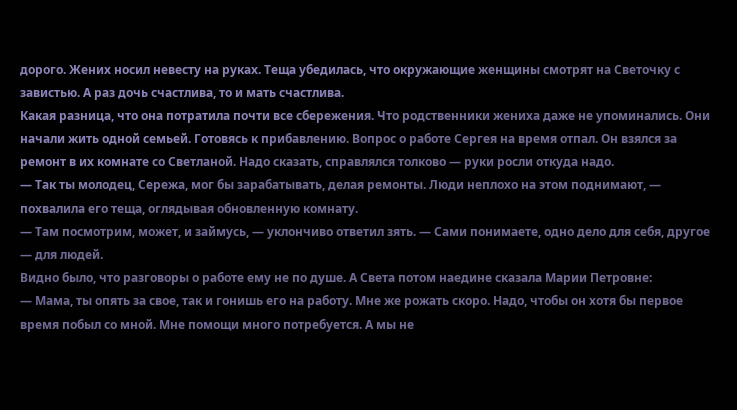дорого. Жених носил невесту на руках. Теща убедилась, что окружающие женщины смотрят на Светочку с завистью. А раз дочь счастлива, то и мать счастлива.
Какая разница, что она потратила почти все сбережения. Что родственники жениха даже не упоминались. Они начали жить одной семьей. Готовясь к прибавлению. Вопрос о работе Сергея на время отпал. Он взялся за ремонт в их комнате со Светланой. Надо сказать, справлялся толково — руки росли откуда надо.
— Так ты молодец, Сережа, мог бы зарабатывать, делая ремонты. Люди неплохо на этом поднимают, — похвалила его теща, оглядывая обновленную комнату.
— Там посмотрим, может, и займусь, — уклончиво ответил зять. — Сами понимаете, одно дело для себя, другое — для людей.
Видно было, что разговоры о работе ему не по душе. А Света потом наедине сказала Марии Петровне:
— Мама, ты опять за свое, так и гонишь его на работу. Мне же рожать скоро. Надо, чтобы он хотя бы первое время побыл со мной. Мне помощи много потребуется. А мы не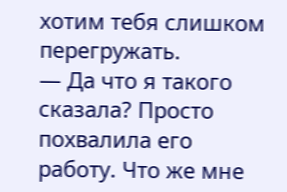хотим тебя слишком перегружать.
— Да что я такого сказала? Просто похвалила его работу. Что же мне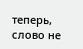теперь, слово не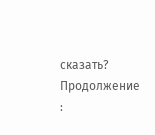сказать?
Продолжение :